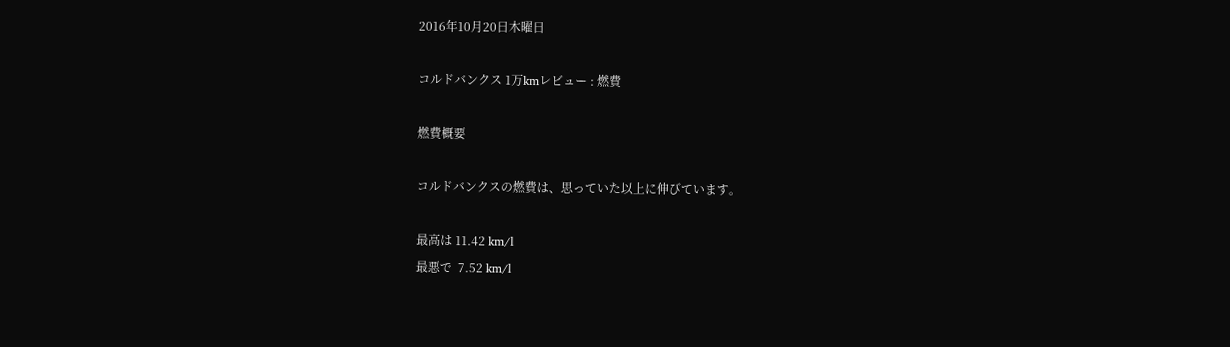2016年10月20日木曜日

コルドバンクス 1万kmレビュー : 燃費

燃費概要

コルドバンクスの燃費は、思っていた以上に伸びています。

最高は 11.42 km/l
最悪で  7.52 km/l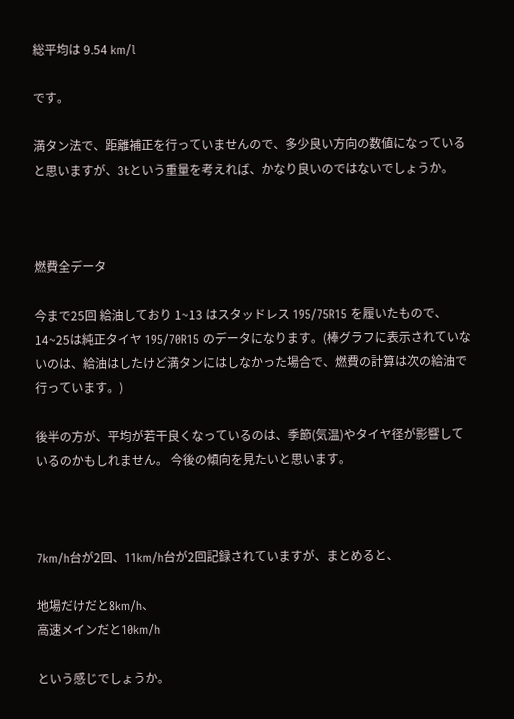総平均は 9.54 km/l

です。

満タン法で、距離補正を行っていませんので、多少良い方向の数値になっていると思いますが、3tという重量を考えれば、かなり良いのではないでしょうか。



燃費全データ

今まで25回 給油しており 1~13 はスタッドレス 195/75R15 を履いたもので、14~25は純正タイヤ 195/70R15 のデータになります。(棒グラフに表示されていないのは、給油はしたけど満タンにはしなかった場合で、燃費の計算は次の給油で行っています。)

後半の方が、平均が若干良くなっているのは、季節(気温)やタイヤ径が影響しているのかもしれません。 今後の傾向を見たいと思います。



7km/h台が2回、11km/h台が2回記録されていますが、まとめると、

地場だけだと8km/h、
高速メインだと10km/h

という感じでしょうか。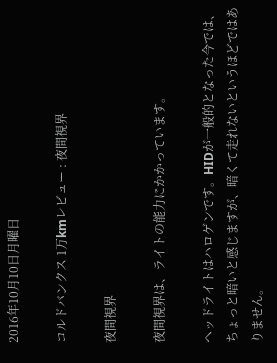2016年10月10日月曜日

コルドバンクス 1万kmレビュー : 夜間視界

夜間視界

夜間視界は、ライトの能力にかかっています。

ヘッドライトはハロゲンです。HIDが一般的となった今では、ちょっと暗いと感じますが、暗くて走れないというほどではありません。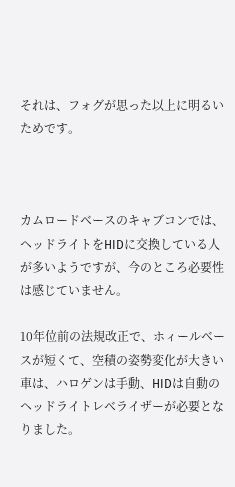それは、フォグが思った以上に明るいためです。



カムロードベースのキャブコンでは、ヘッドライトをHIDに交換している人が多いようですが、今のところ必要性は感じていません。

10年位前の法規改正で、ホィールベースが短くて、空積の姿勢変化が大きい車は、ハロゲンは手動、HIDは自動のヘッドライトレベライザーが必要となりました。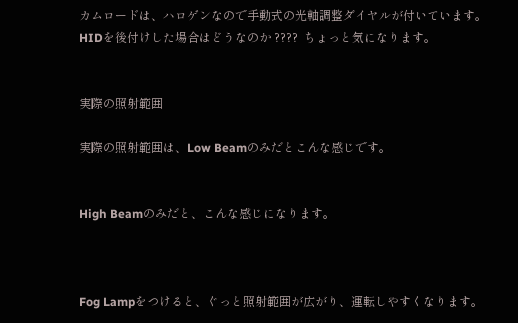カムロードは、ハロゲンなので手動式の光軸調整ダイヤルが付いています。 HIDを後付けした場合はどうなのか ????  ちょっと気になります。


実際の照射範囲

実際の照射範囲は、Low Beamのみだとこんな感じです。


High Beamのみだと、こんな感じになります。



Fog Lampをつけると、ぐっと照射範囲が広がり、運転しやすくなります。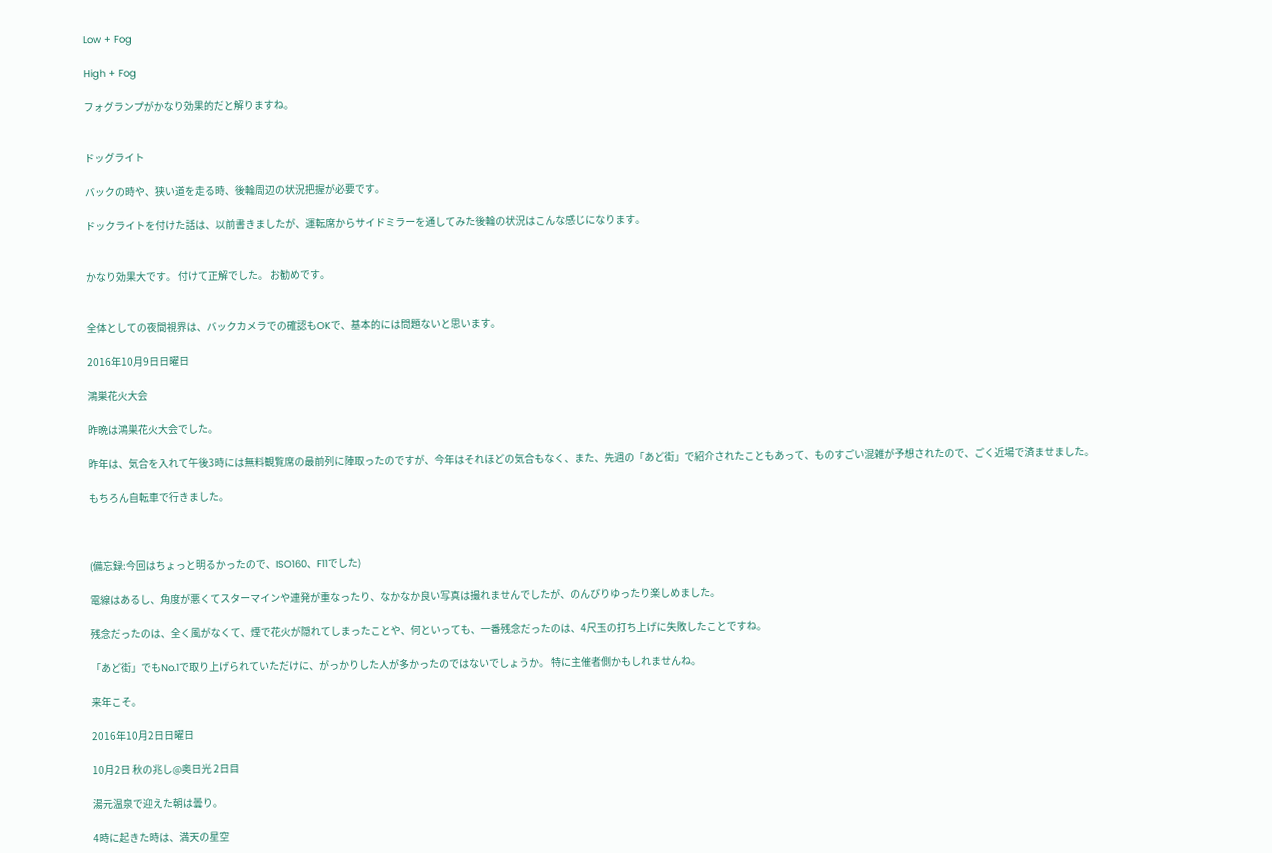Low + Fog

High + Fog

フォグランプがかなり効果的だと解りますね。


ドッグライト

バックの時や、狭い道を走る時、後輪周辺の状況把握が必要です。

ドックライトを付けた話は、以前書きましたが、運転席からサイドミラーを通してみた後輪の状況はこんな感じになります。


かなり効果大です。 付けて正解でした。 お勧めです。


全体としての夜間視界は、バックカメラでの確認もOKで、基本的には問題ないと思います。

2016年10月9日日曜日

鴻巣花火大会

昨晩は鴻巣花火大会でした。

昨年は、気合を入れて午後3時には無料観覧席の最前列に陣取ったのですが、今年はそれほどの気合もなく、また、先週の「あど街」で紹介されたこともあって、ものすごい混雑が予想されたので、ごく近場で済ませました。

もちろん自転車で行きました。



(備忘録:今回はちょっと明るかったので、ISO160、F11でした)

電線はあるし、角度が悪くてスターマインや連発が重なったり、なかなか良い写真は撮れませんでしたが、のんびりゆったり楽しめました。

残念だったのは、全く風がなくて、煙で花火が隠れてしまったことや、何といっても、一番残念だったのは、4尺玉の打ち上げに失敗したことですね。

「あど街」でもNo.1で取り上げられていただけに、がっかりした人が多かったのではないでしょうか。 特に主催者側かもしれませんね。

来年こそ。

2016年10月2日日曜日

10月2日 秋の兆し@奥日光 2日目

湯元温泉で迎えた朝は曇り。

4時に起きた時は、満天の星空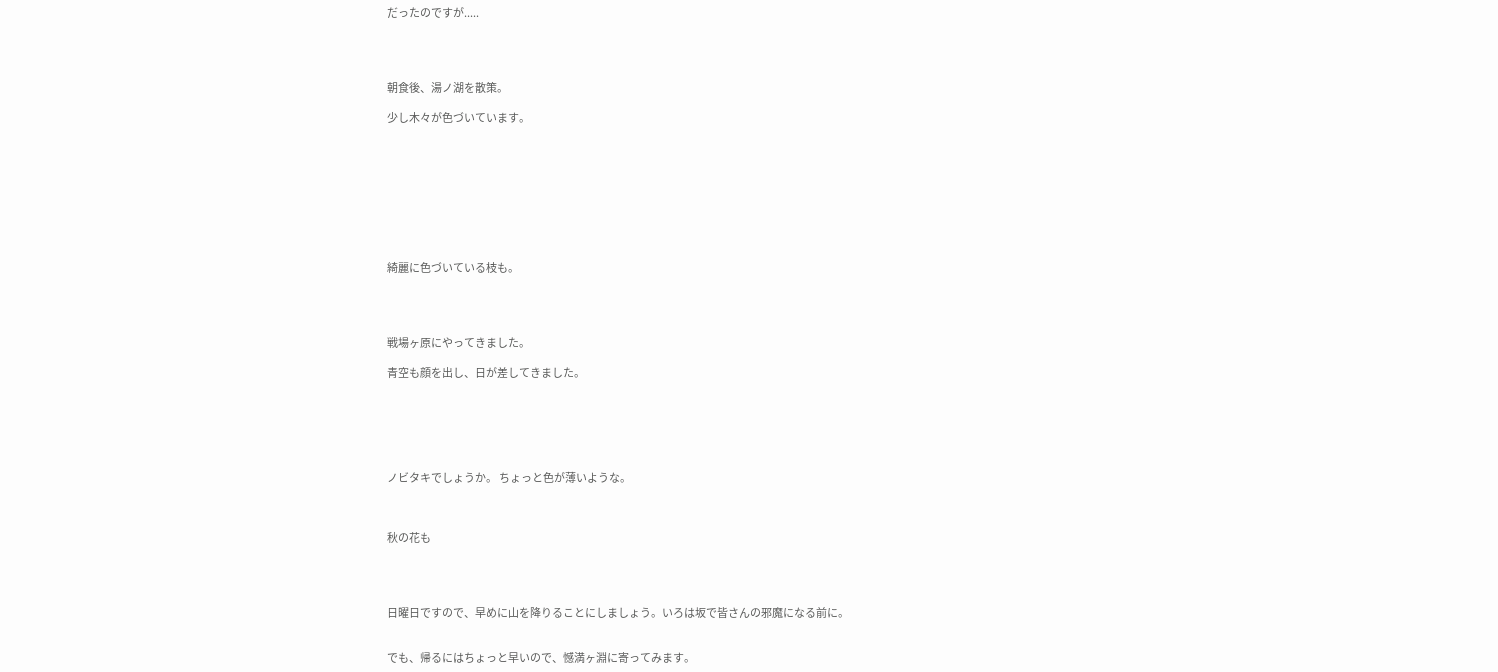だったのですが.....




朝食後、湯ノ湖を散策。

少し木々が色づいています。









綺麗に色づいている枝も。




戦場ヶ原にやってきました。

青空も顔を出し、日が差してきました。






ノビタキでしょうか。 ちょっと色が薄いような。



秋の花も




日曜日ですので、早めに山を降りることにしましょう。いろは坂で皆さんの邪魔になる前に。


でも、帰るにはちょっと早いので、憾満ヶ淵に寄ってみます。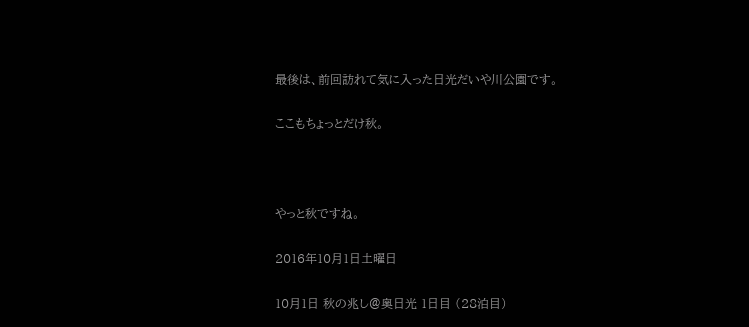最後は、前回訪れて気に入った日光だいや川公園です。

ここもちょっとだけ秋。



やっと秋ですね。

2016年10月1日土曜日

10月1日 秋の兆し@奥日光 1日目 (28泊目)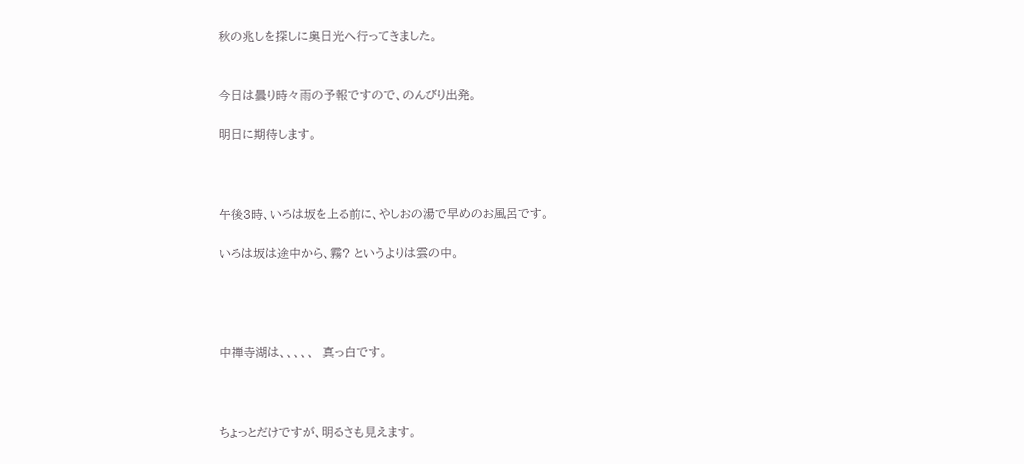秋の兆しを探しに奥日光へ行ってきました。


今日は曇り時々雨の予報ですので、のんびり出発。

明日に期待します。



午後3時、いろは坂を上る前に、やしおの湯で早めのお風呂です。

いろは坂は途中から、霧? というよりは雲の中。




中禅寺湖は、、、、、  真っ白です。



ちょっとだけですが、明るさも見えます。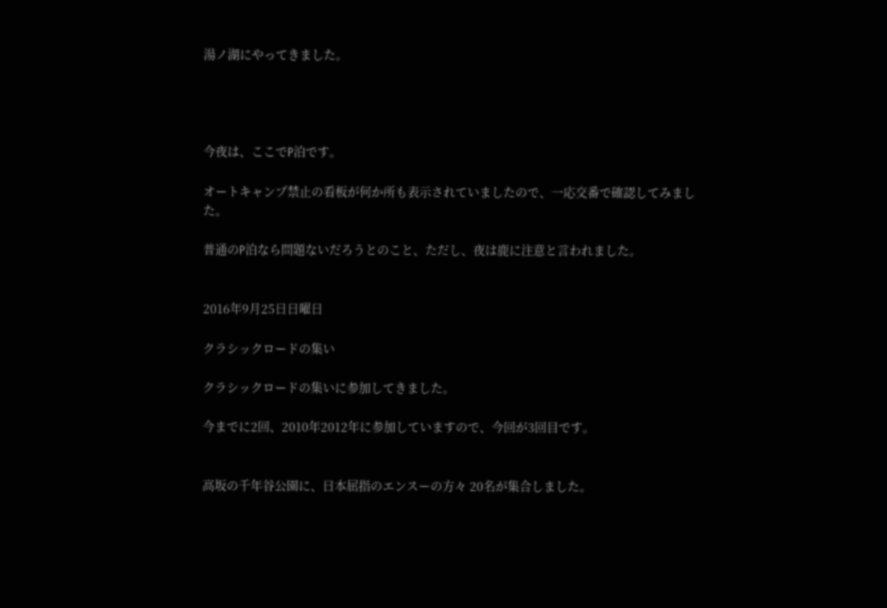湯ノ湖にやってきました。




今夜は、ここでP泊です。

オートキャンプ禁止の看板が何か所も表示されていましたので、一応交番で確認してみました。

普通のP泊なら問題ないだろうとのこと、ただし、夜は鹿に注意と言われました。


2016年9月25日日曜日

クラシックロードの集い

クラシックロードの集いに参加してきました。

今までに2回、2010年2012年に参加していますので、今回が3回目です。


高坂の千年谷公園に、日本屈指のエンスーの方々 20名が集合しました。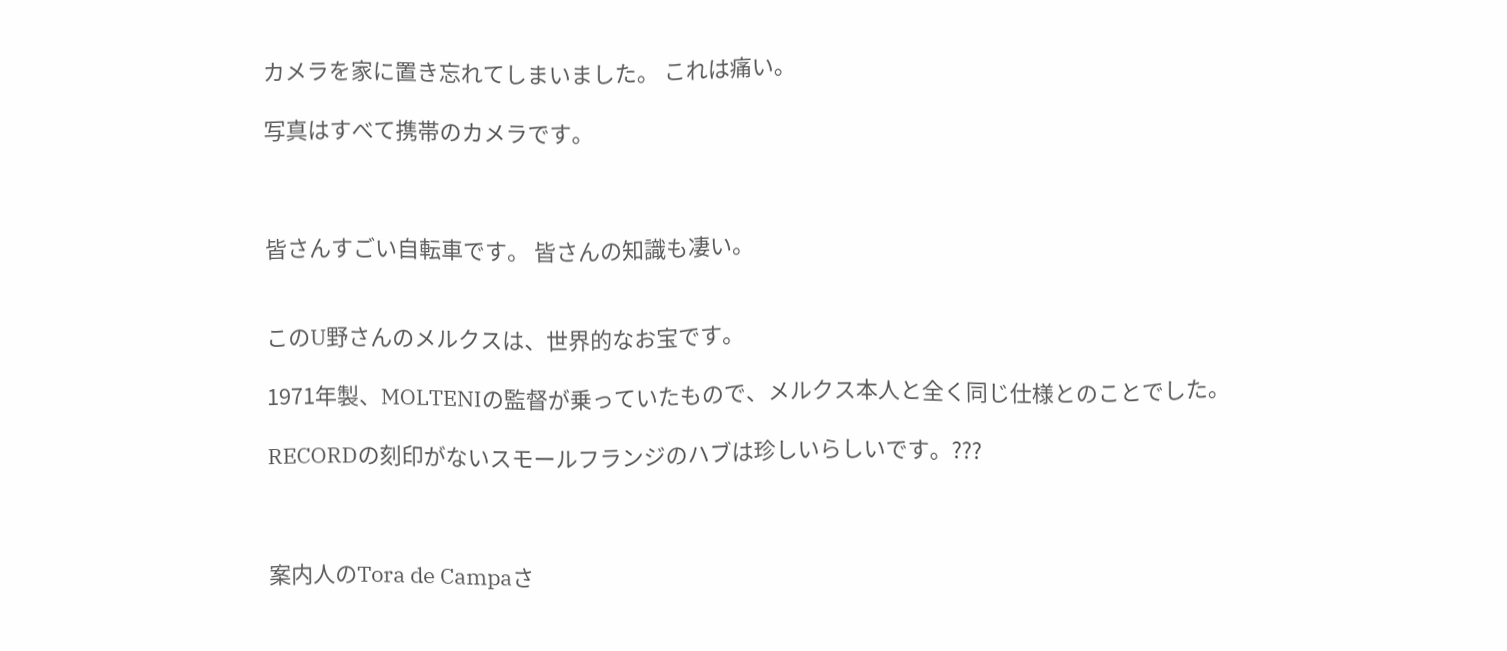カメラを家に置き忘れてしまいました。 これは痛い。

写真はすべて携帯のカメラです。



皆さんすごい自転車です。 皆さんの知識も凄い。


このU野さんのメルクスは、世界的なお宝です。

1971年製、MOLTENIの監督が乗っていたもので、メルクス本人と全く同じ仕様とのことでした。

RECORDの刻印がないスモールフランジのハブは珍しいらしいです。???



案内人のTora de Campaさ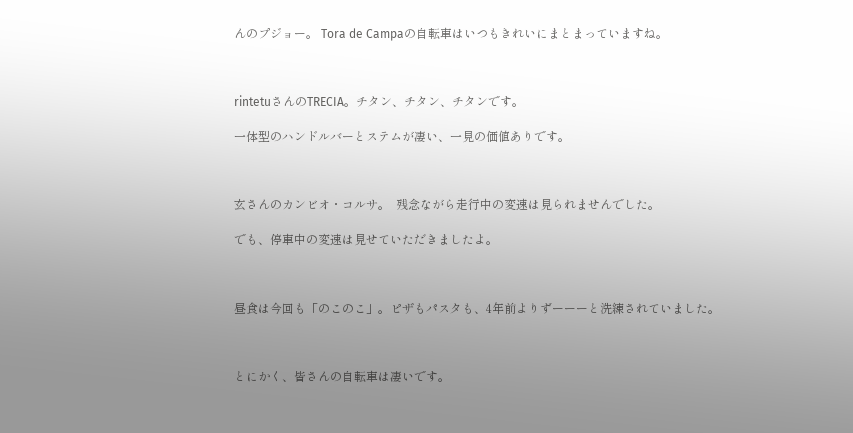んのプジョー。 Tora de Campaの自転車はいつもきれいにまとまっていますね。



rintetuさんのTRECIA。チタン、チタン、チタンです。

一体型のハンドルバーとステムが凄い、一見の価値ありです。



玄さんのカンビオ・コルサ。  残念ながら走行中の変速は見られませんでした。

でも、停車中の変速は見せていただきましたよ。



昼食は今回も「のこのこ」。ピザもパスタも、4年前よりずーーーと洗練されていました。



とにかく、皆さんの自転車は凄いです。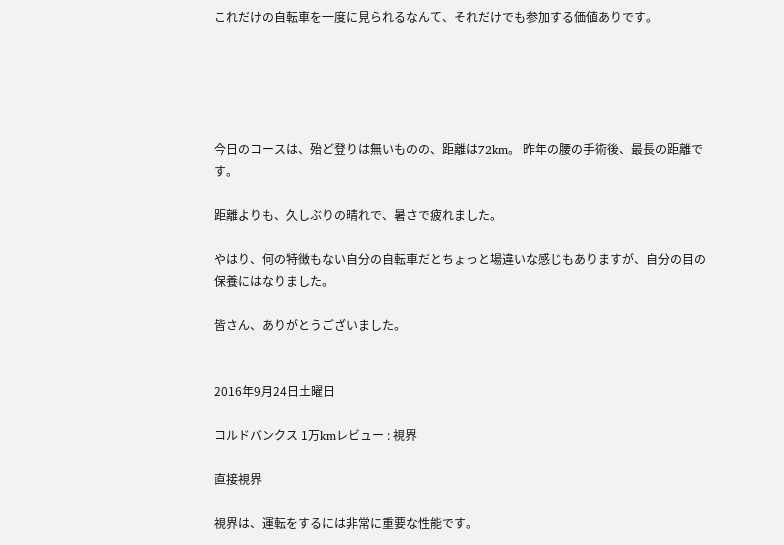これだけの自転車を一度に見られるなんて、それだけでも参加する価値ありです。





今日のコースは、殆ど登りは無いものの、距離は72km。 昨年の腰の手術後、最長の距離です。

距離よりも、久しぶりの晴れで、暑さで疲れました。

やはり、何の特徴もない自分の自転車だとちょっと場違いな感じもありますが、自分の目の保養にはなりました。

皆さん、ありがとうございました。


2016年9月24日土曜日

コルドバンクス 1万kmレビュー : 視界

直接視界

視界は、運転をするには非常に重要な性能です。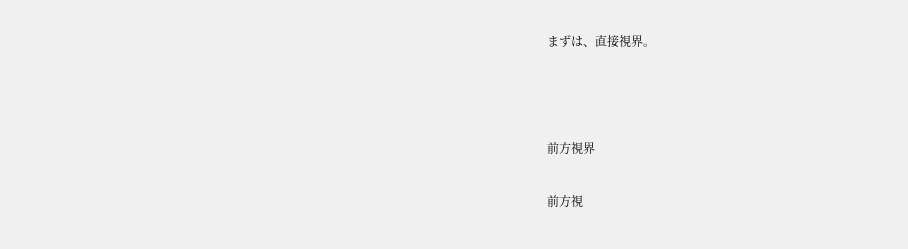まずは、直接視界。



前方視界

前方視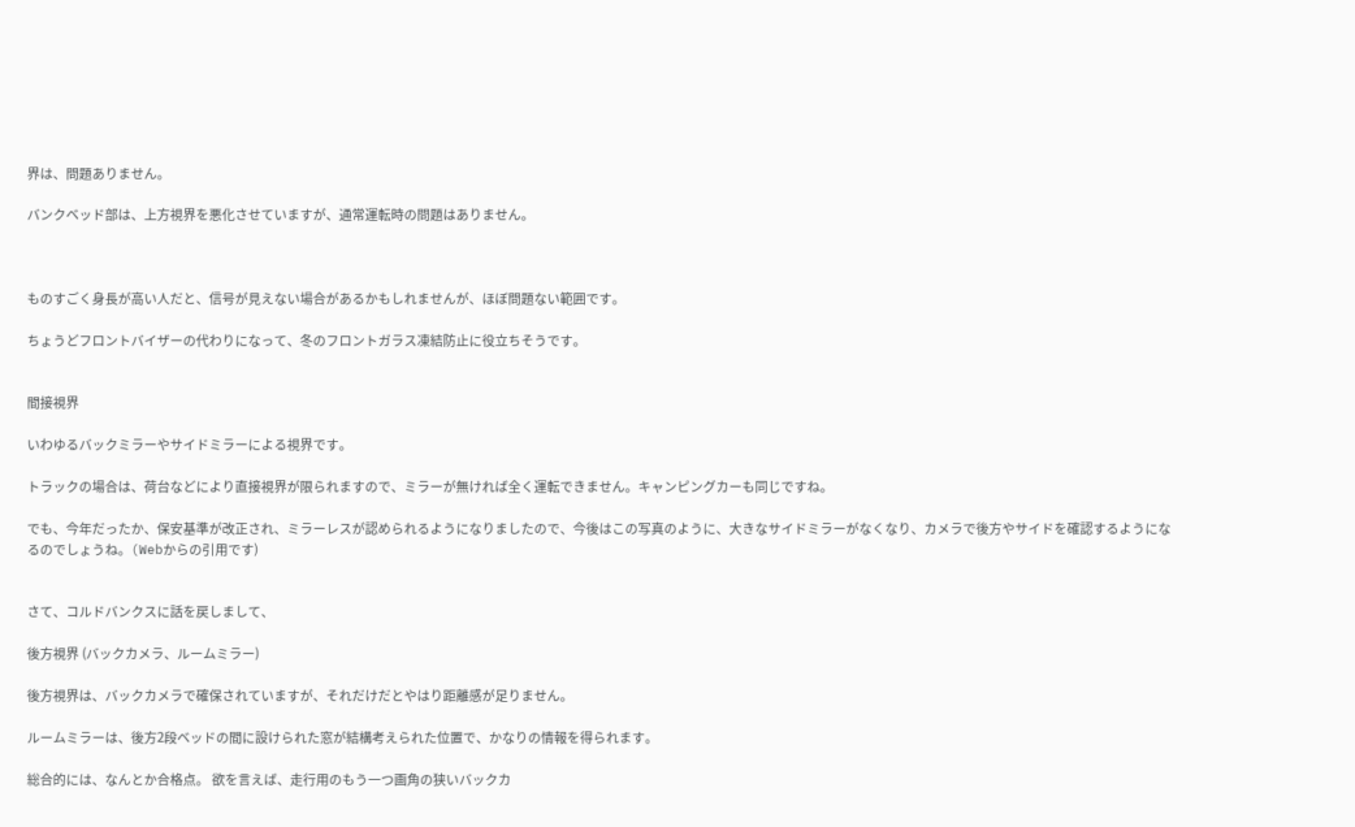界は、問題ありません。

バンクベッド部は、上方視界を悪化させていますが、通常運転時の問題はありません。



ものすごく身長が高い人だと、信号が見えない場合があるかもしれませんが、ほぼ問題ない範囲です。

ちょうどフロントバイザーの代わりになって、冬のフロントガラス凍結防止に役立ちそうです。


間接視界

いわゆるバックミラーやサイドミラーによる視界です。

トラックの場合は、荷台などにより直接視界が限られますので、ミラーが無ければ全く運転できません。キャンピングカーも同じですね。

でも、今年だったか、保安基準が改正され、ミラーレスが認められるようになりましたので、今後はこの写真のように、大きなサイドミラーがなくなり、カメラで後方やサイドを確認するようになるのでしょうね。(Webからの引用です)


さて、コルドバンクスに話を戻しまして、

後方視界 (バックカメラ、ルームミラー)

後方視界は、バックカメラで確保されていますが、それだけだとやはり距離感が足りません。

ルームミラーは、後方2段ベッドの間に設けられた窓が結構考えられた位置で、かなりの情報を得られます。

総合的には、なんとか合格点。 欲を言えば、走行用のもう一つ画角の狭いバックカ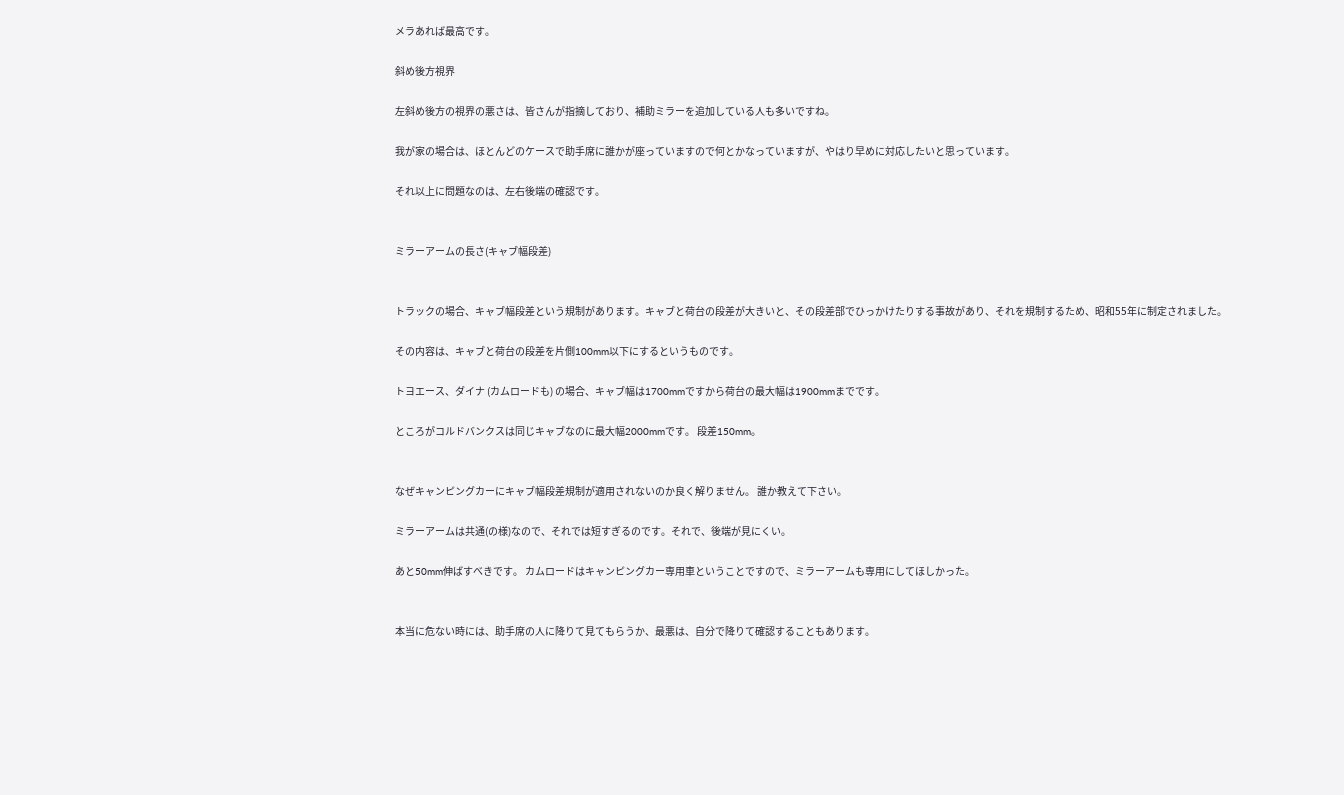メラあれば最高です。

斜め後方視界

左斜め後方の視界の悪さは、皆さんが指摘しており、補助ミラーを追加している人も多いですね。

我が家の場合は、ほとんどのケースで助手席に誰かが座っていますので何とかなっていますが、やはり早めに対応したいと思っています。

それ以上に問題なのは、左右後端の確認です。


ミラーアームの長さ(キャブ幅段差)


トラックの場合、キャブ幅段差という規制があります。キャブと荷台の段差が大きいと、その段差部でひっかけたりする事故があり、それを規制するため、昭和55年に制定されました。

その内容は、キャブと荷台の段差を片側100mm以下にするというものです。

トヨエース、ダイナ (カムロードも) の場合、キャブ幅は1700mmですから荷台の最大幅は1900mmまでです。

ところがコルドバンクスは同じキャブなのに最大幅2000mmです。 段差150mm。


なぜキャンピングカーにキャブ幅段差規制が適用されないのか良く解りません。 誰か教えて下さい。

ミラーアームは共通(の様)なので、それでは短すぎるのです。それで、後端が見にくい。

あと50mm伸ばすべきです。 カムロードはキャンピングカー専用車ということですので、ミラーアームも専用にしてほしかった。


本当に危ない時には、助手席の人に降りて見てもらうか、最悪は、自分で降りて確認することもあります。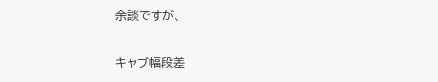余談ですが、

キャブ幅段差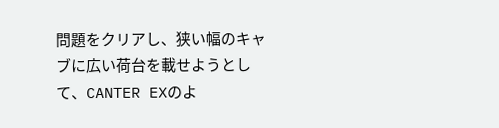問題をクリアし、狭い幅のキャブに広い荷台を載せようとして、CANTER EXのよ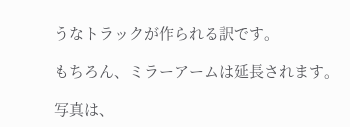うなトラックが作られる訳です。

もちろん、ミラーアームは延長されます。

写真は、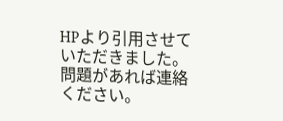HPより引用させていただきました。 問題があれば連絡ください。